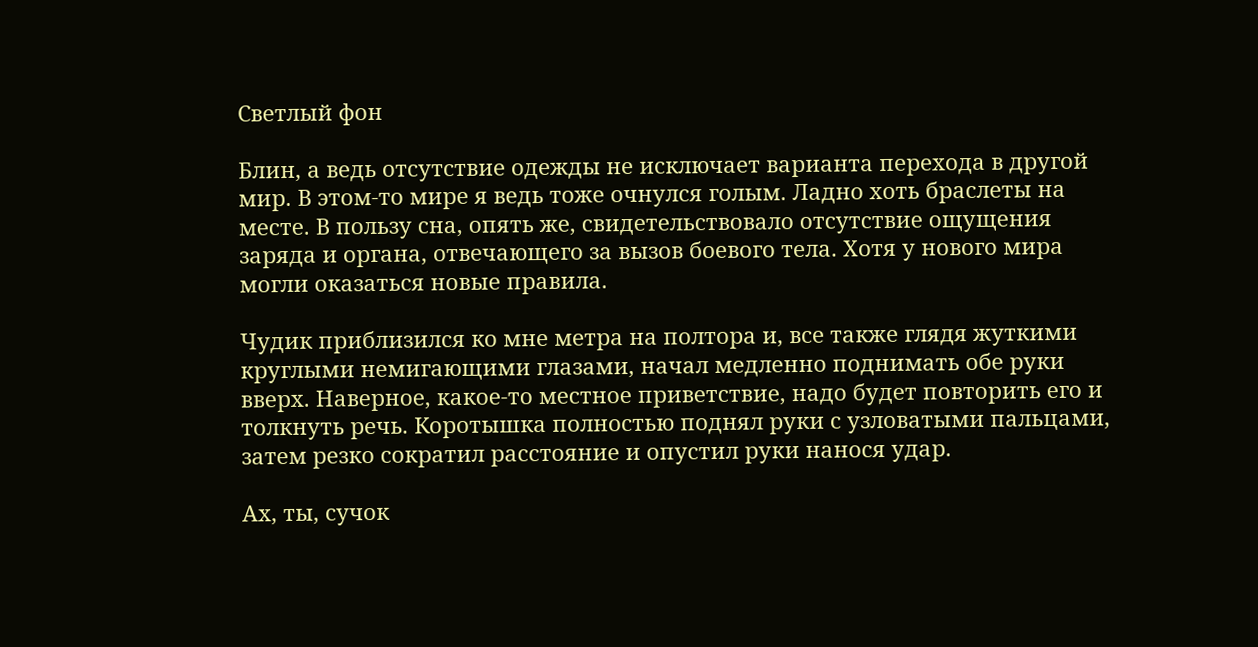Светлый фон

Блин, а ведь отсутствие одежды не исключает варианта перехода в другой мир. В этом-то мире я ведь тоже очнулся голым. Ладно хоть браслеты на месте. В пользу сна, опять же, свидетельствовало отсутствие ощущения заряда и органа, отвечающего за вызов боевого тела. Хотя у нового мира могли оказаться новые правила.

Чудик приблизился ко мне метра на полтора и, все также глядя жуткими круглыми немигающими глазами, начал медленно поднимать обе руки вверх. Наверное, какое-то местное приветствие, надо будет повторить его и толкнуть речь. Коротышка полностью поднял руки с узловатыми пальцами, затем резко сократил расстояние и опустил руки нанося удар.

Ах, ты, сучок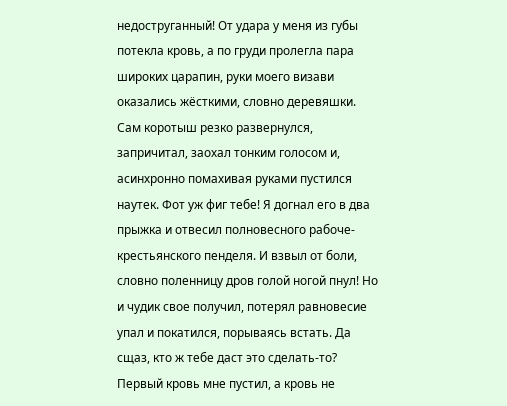недоструганный! От удара у меня из губы потекла кровь, а по груди пролегла пара широких царапин, руки моего визави оказались жёсткими, словно деревяшки. Сам коротыш резко развернулся, запричитал, заохал тонким голосом и, асинхронно помахивая руками пустился наутек. Фот уж фиг тебе! Я догнал его в два прыжка и отвесил полновесного рабоче-крестьянского пенделя. И взвыл от боли, словно поленницу дров голой ногой пнул! Но и чудик свое получил, потерял равновесие упал и покатился, порываясь встать. Да сщаз, кто ж тебе даст это сделать-то? Первый кровь мне пустил, а кровь не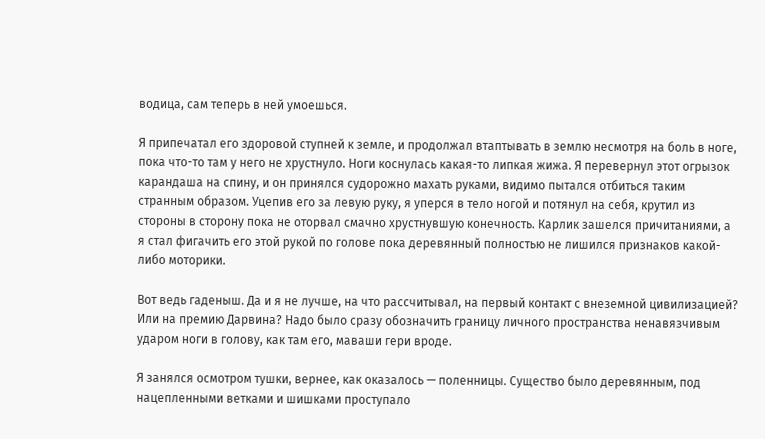водица, сам теперь в ней умоешься.

Я припечатал его здоровой ступней к земле, и продолжал втаптывать в землю несмотря на боль в ноге, пока что-то там у него не хрустнуло. Ноги коснулась какая-то липкая жижа. Я перевернул этот огрызок карандаша на спину, и он принялся судорожно махать руками, видимо пытался отбиться таким странным образом. Уцепив его за левую руку, я уперся в тело ногой и потянул на себя, крутил из стороны в сторону пока не оторвал смачно хрустнувшую конечность. Карлик зашелся причитаниями, а я стал фигачить его этой рукой по голове пока деревянный полностью не лишился признаков какой-либо моторики.

Вот ведь гаденыш. Да и я не лучше, на что рассчитывал, на первый контакт с внеземной цивилизацией? Или на премию Дарвина? Надо было сразу обозначить границу личного пространства ненавязчивым ударом ноги в голову, как там его, маваши гери вроде.

Я занялся осмотром тушки, вернее, как оказалось — поленницы. Существо было деревянным, под нацепленными ветками и шишками проступало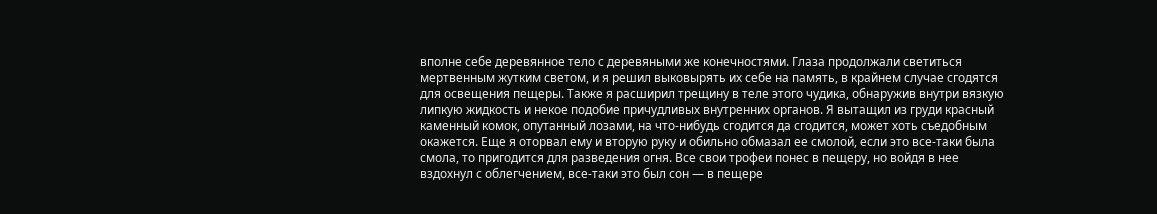вполне себе деревянное тело с деревяными же конечностями. Глаза продолжали светиться мертвенным жутким светом, и я решил выковырять их себе на память, в крайнем случае сгодятся для освещения пещеры. Также я расширил трещину в теле этого чудика, обнаружив внутри вязкую липкую жидкость и некое подобие причудливых внутренних органов. Я вытащил из груди красный каменный комок, опутанный лозами, на что-нибудь сгодится да сгодится, может хоть съедобным окажется. Еще я оторвал ему и вторую руку и обильно обмазал ее смолой, если это все-таки была смола, то пригодится для разведения огня. Все свои трофеи понес в пещеру, но войдя в нее вздохнул с облегчением, все-таки это был сон — в пещере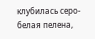клубилась серо-белая пелена,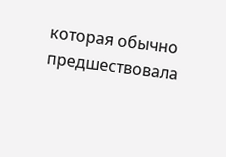которая обычно предшествовала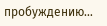пробуждению…